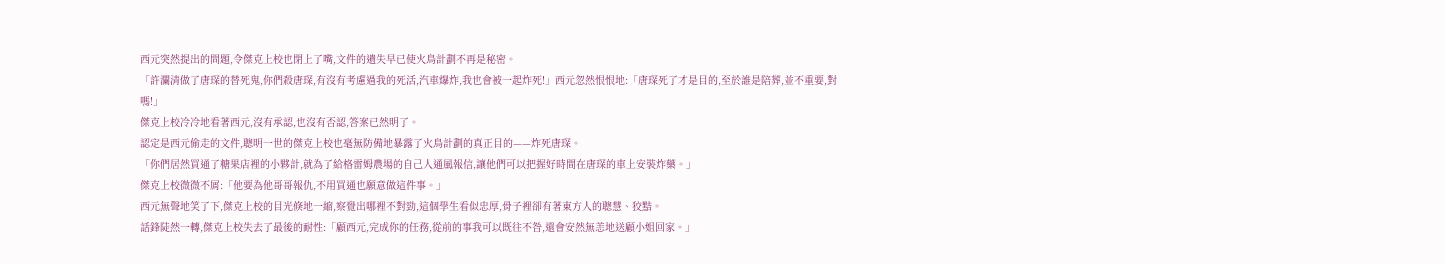西元突然提出的問題,令傑克上校也閉上了嘴,文件的遺失早已使火鳥計劃不再是秘密。
「許瀾清做了唐琛的替死鬼,你們殺唐琛,有沒有考慮過我的死活,汽車爆炸,我也會被一起炸死!」西元忽然恨恨地:「唐琛死了才是目的,至於誰是陪葬,並不重要,對嗎!」
傑克上校冷冷地看著西元,沒有承認,也沒有否認,答案已然明了。
認定是西元偷走的文件,聰明一世的傑克上校也毫無防備地暴露了火鳥計劃的真正目的——炸死唐琛。
「你們居然買通了糖果店裡的小夥計,就為了給格雷姆農場的自己人通風報信,讓他們可以把握好時間在唐琛的車上安裝炸藥。」
傑克上校微微不屑:「他要為他哥哥報仇,不用買通也願意做這件事。」
西元無聲地笑了下,傑克上校的目光倏地一縮,察覺出哪裡不對勁,這個學生看似忠厚,骨子裡卻有著東方人的聰慧、狡黠。
話鋒陡然一轉,傑克上校失去了最後的耐性:「顧西元,完成你的任務,從前的事我可以既往不咎,還會安然無恙地送顧小姐回家。」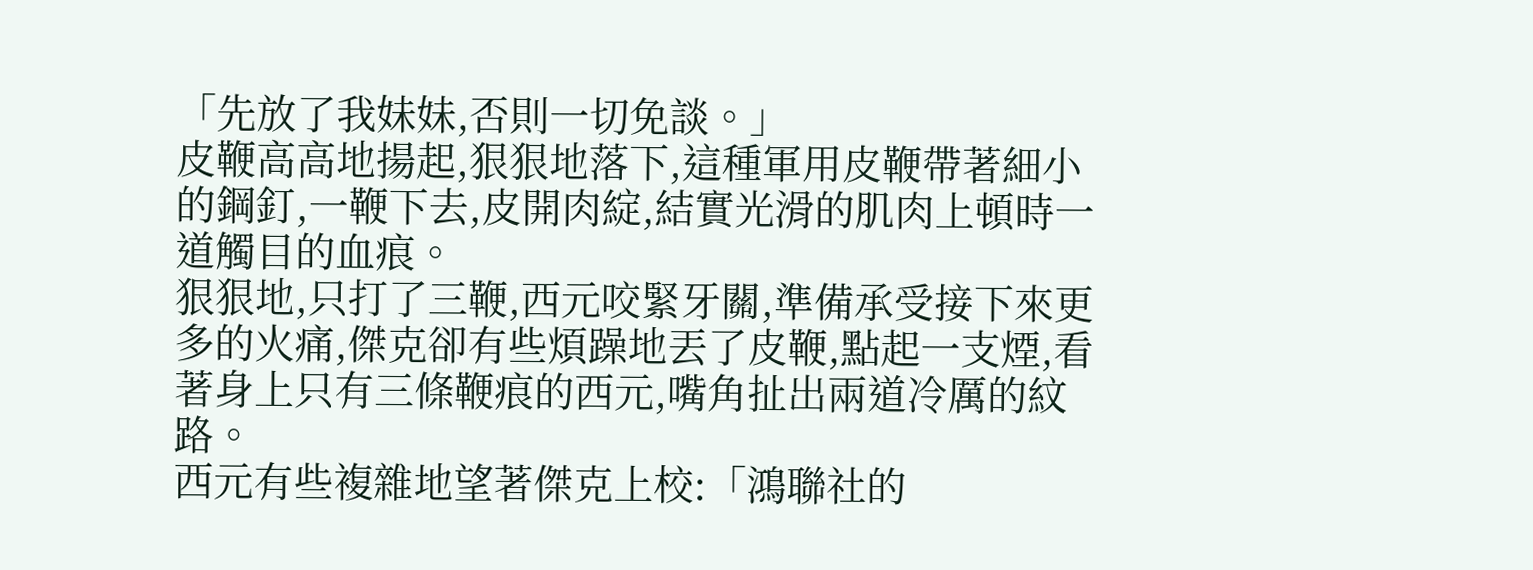「先放了我妹妹,否則一切免談。」
皮鞭高高地揚起,狠狠地落下,這種軍用皮鞭帶著細小的鋼釘,一鞭下去,皮開肉綻,結實光滑的肌肉上頓時一道觸目的血痕。
狠狠地,只打了三鞭,西元咬緊牙關,準備承受接下來更多的火痛,傑克卻有些煩躁地丟了皮鞭,點起一支煙,看著身上只有三條鞭痕的西元,嘴角扯出兩道冷厲的紋路。
西元有些複雜地望著傑克上校:「鴻聯社的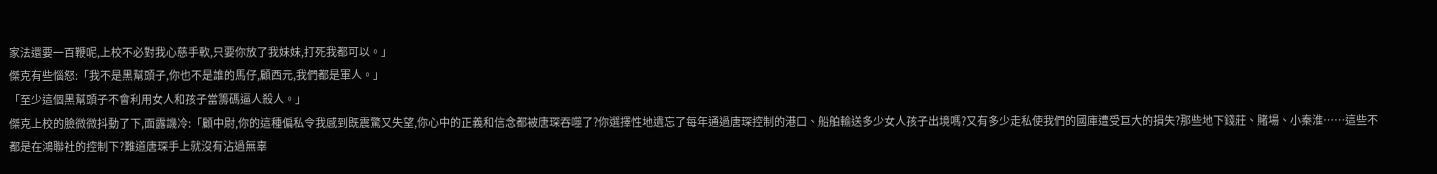家法還要一百鞭呢,上校不必對我心慈手軟,只要你放了我妹妹,打死我都可以。」
傑克有些惱怒:「我不是黑幫頭子,你也不是誰的馬仔,顧西元,我們都是軍人。」
「至少這個黑幫頭子不會利用女人和孩子當籌碼逼人殺人。」
傑克上校的臉微微抖動了下,面露譏冷:「顧中尉,你的這種偏私令我感到既震驚又失望,你心中的正義和信念都被唐琛吞噬了?你選擇性地遺忘了每年通過唐琛控制的港口、船舶輸送多少女人孩子出境嗎?又有多少走私使我們的國庫遭受巨大的損失?那些地下錢莊、賭場、小秦淮……這些不都是在鴻聯社的控制下?難道唐琛手上就沒有沾過無辜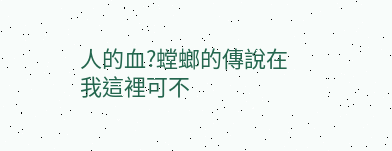人的血?螳螂的傳說在我這裡可不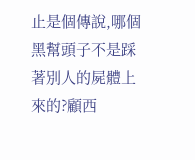止是個傳說,哪個黑幫頭子不是踩著別人的屍體上來的?顧西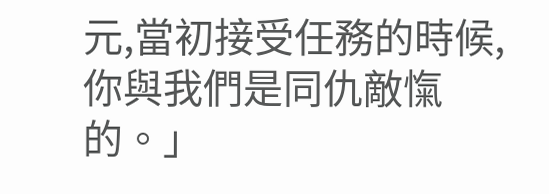元,當初接受任務的時候,你與我們是同仇敵愾的。」